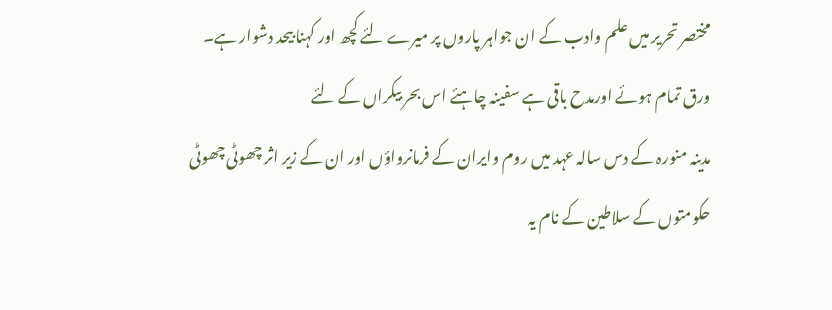مختصر تحریر میں علم وادب کے ان جواہر پاروں پر میرے لئے کچھ اور کہنا بیحد دشوار ہے۔
ورق تمام ہوئے اورمدح باقی ہے سفینہ چاہئے اس بحر بیکراں کے لئے
مدینہ منورہ کے دس سالہ عہد میں روم وایران کے فرمانرواؤں اور ان کے زیر اثر چھوٹی چھوٹی حکومتوں کے سلاطین کے نام یہ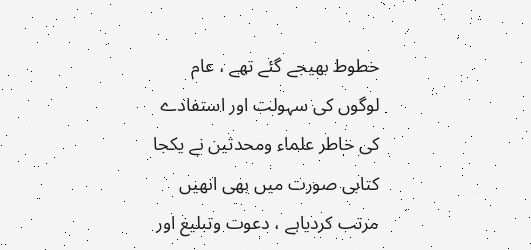خطوط بھیجے گئے تھے ، عام لوگوں کی سہولت اور استفادے کی خاطر علماء ومحدثین نے یکجا کتابی صورت میں بھی انھیں مرتب کردیاہے ، دعوت وتبلیغ اور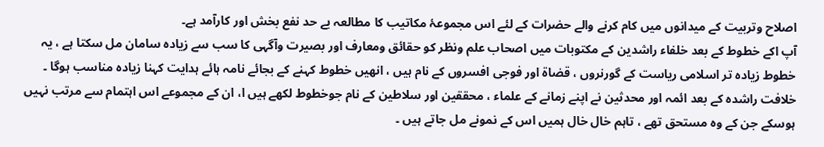اصلاح وتربیت کے میدانوں میں کام کرنے والے حضرات کے لئے اس مجموعۂ مکاتیب کا مطالعہ بے حد نفع بخش اور کارآمد ہے۔
آپ اکے خطوط کے بعد خلفاء راشدین کے مکتوبات میں اصحاب علم ونظر کو حقائق ومعارف اور بصیرت وآگہی کا سب سے زیادہ سامان مل سکتا ہے ، یہ خطوط زیادہ تر اسلامی ریاست کے گورنروں ، قضاۃ اور فوجی افسروں کے نام ہیں ، انھیں خطوط کہنے کے بجائے نامہ ہائے ہدایت کہنا زیادہ مناسب ہوگا ۔ خلافت راشدہ کے بعد ائمہ اور محدثین نے اپنے زمانے کے علماء ، محققین اور سلاطین کے نام جوخطوط لکھے ہیں ا، ان کے مجموعے اس اہتمام سے مرتب نہیں ہوسکے جن کے وہ مستحق تھے ، تاہم خال خال ہمیں اس کے نمونے مل جاتے ہیں ۔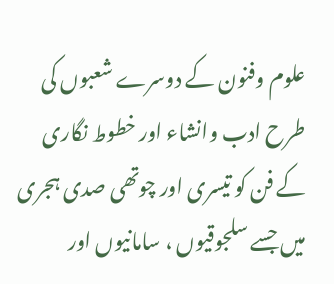علوم وفنون کے دوسرے شعبوں کی طرح ادب وانشاء اور خطوط نگاری کے فن کو تیسری اور چوتھی صدی ہجری میں جسے سلجوقیوں ، سامانیوں اور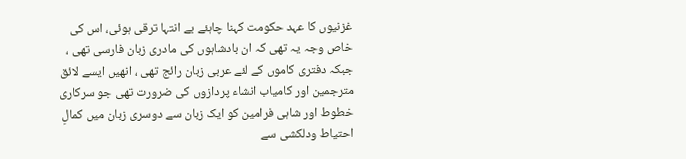غزنیوں کا عہد حکومت کہنا چاہئے بے انتہا ترقی ہوئی، اس کی خاص وجہ یہ تھی کہ ان بادشاہوں کی مادری زبان فارسی تھی ، جبکہ دفتری کاموں کے لئے عربی زبان رائج تھی ، انھیں ایسے لائق مترجمین اور کامیاب انشاء پردازوں کی ضرورت تھی جو سرکاری خطوط اور شاہی فرامین کو ایک زبان سے دوسری زبان میں کمالِ احتیاط ودلکشی سے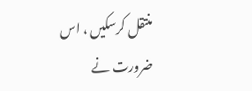منتقل کرسکیں ، اس ضرورت نے